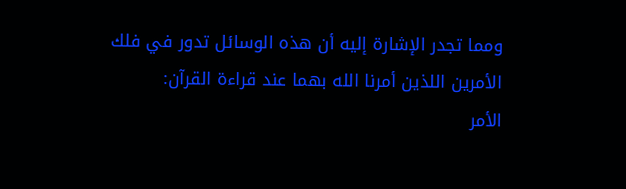ومما تجدر الإشارة إليه أن هذه الوسائل تدور في فلك الأمرين اللذين أمرنا الله بهما عند قراءة القرآن:
الأمر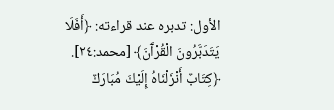الأول: تدبره عند قراءته: ﴿أَفَلَا يَتَدَبَّرُونَ الْقُرْآَنَ﴾ [محمد:٢٤].
﴿كِتَابٌ أَنْزَلْنَاهُ إِلَيْكَ مُبَارَكٌ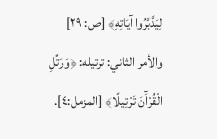لِيَدَّبَّرُوا آيَاتِهِ﴾ [ص: ٢٩]
والأمر الثاني: ترتيله: ﴿وَرَتِّلِ الْقُرْآَنَ تَرْتِيلًا﴾ [المزمل:٤].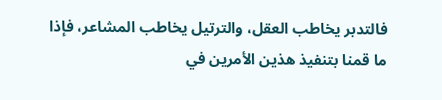فالتدبر يخاطب العقل، والترتيل يخاطب المشاعر، فإذا ما قمنا بتنفيذ هذين الأمرين في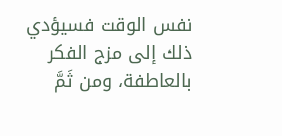نفس الوقت فسيؤدي ذلك إلى مزج الفكر بالعاطفة، ومن ثَمَّ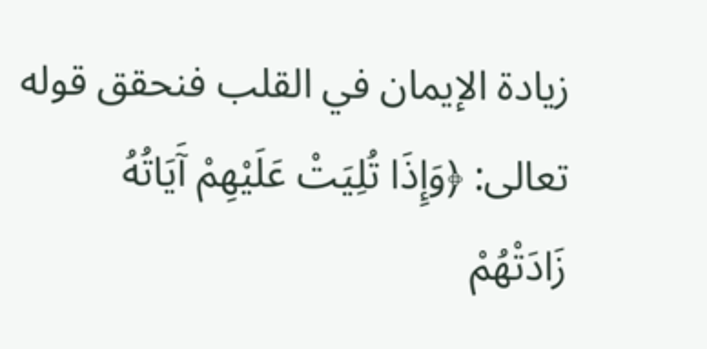زيادة الإيمان في القلب فنحقق قوله تعالى: ﴿وَإِذَا تُلِيَتْ عَلَيْهِمْ آَيَاتُهُ زَادَتْهُمْ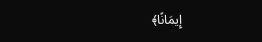إِيمَانًا﴾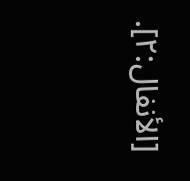[الأنفال:٢].